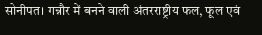सोनीपत। गन्नौर में बनने वाली अंतरराष्ट्रीय फल, फूल एवं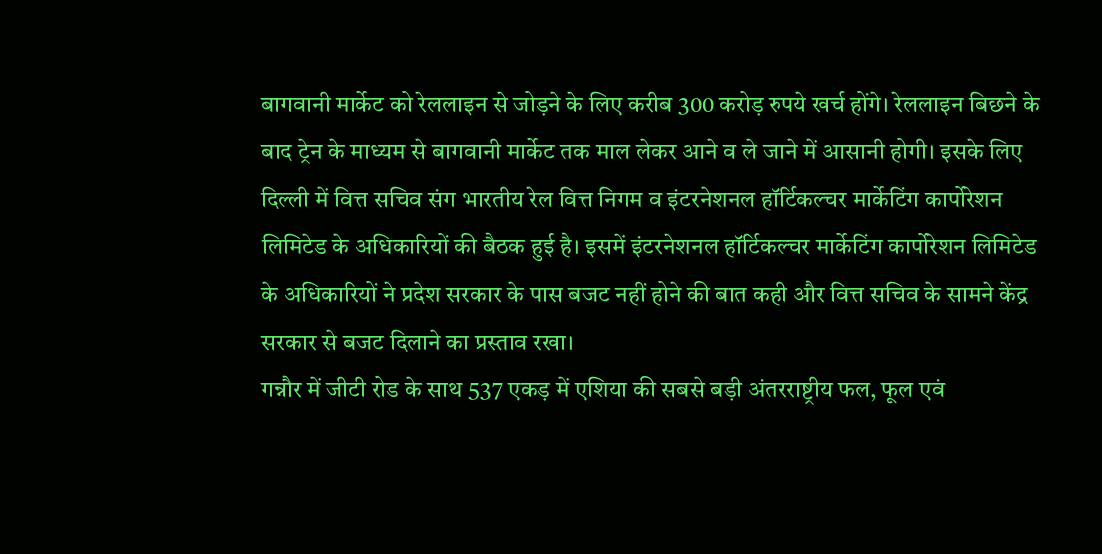बागवानी मार्केट को रेललाइन से जोड़ने के लिए करीब 300 करोड़ रुपये खर्च होंगे। रेललाइन बिछने के बाद ट्रेन के माध्यम से बागवानी मार्केट तक माल लेकर आने व ले जाने में आसानी होगी। इसके लिए दिल्ली में वित्त सचिव संग भारतीय रेल वित्त निगम व इंटरनेशनल हॉर्टिकल्चर मार्केटिंग कार्पोरेशन लिमिटेड के अधिकारियों की बैठक हुई है। इसमें इंटरनेशनल हॉर्टिकल्चर मार्केटिंग कार्पोरेशन लिमिटेड के अधिकारियों ने प्रदेश सरकार के पास बजट नहीं होने की बात कही और वित्त सचिव के सामने केंद्र सरकार से बजट दिलाने का प्रस्ताव रखा।
गन्नौर में जीटी रोड के साथ 537 एकड़ में एशिया की सबसे बड़ी अंतरराष्ट्रीय फल, फूल एवं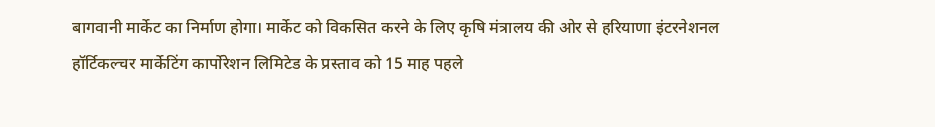बागवानी मार्केट का निर्माण होगा। मार्केट को विकसित करने के लिए कृषि मंत्रालय की ओर से हरियाणा इंटरनेशनल हॉर्टिकल्चर मार्केटिंग कार्पोरेशन लिमिटेड के प्रस्ताव को 15 माह पहले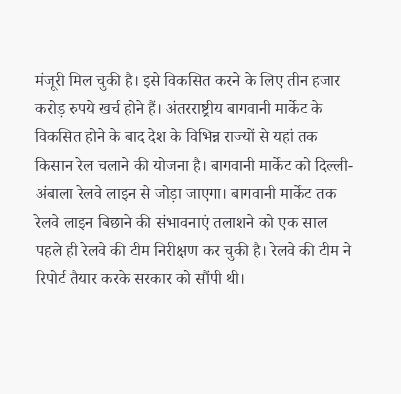मंजूरी मिल चुकी है। इसे विकसित करने के लिए तीन हजार करोड़ रुपये खर्च होने हैं। अंतरराष्ट्रीय बागवानी मार्केट के विकसित होने के बाद देश के विभिन्न राज्यों से यहां तक किसान रेल चलाने की योजना है। बागवानी मार्केट को दिल्ली-अंबाला रेलवे लाइन से जोड़ा जाएगा। बागवानी मार्केट तक रेलवे लाइन बिछाने की संभावनाएं तलाशने को एक साल पहले ही रेलवे की टीम निरीक्षण कर चुकी है। रेलवे की टीम ने रिपोर्ट तैयार करके सरकार को सौंपी थी।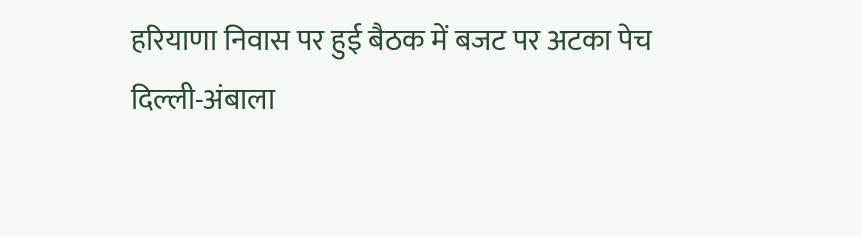हरियाणा निवास पर हुई बैठक में बजट पर अटका पेच
दिल्ली-अंबाला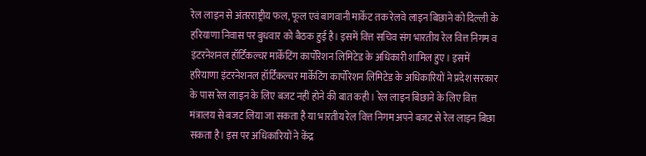रेल लाइन से अंतरराष्ट्रीय फल, फूल एवं बागवानी मार्केट तक रेलवे लाइन बिछाने को दिल्ली के हरियाणा निवास पर बुधवार को बैठक हुई है। इसमें वित्त सचिव संग भारतीय रेल वित्त निगम व इंटरनेशनल हॉर्टिकल्चर मार्केटिंग कार्पोरेशन लिमिटेड के अधिकारी शामिल हुए। इसमें हरियाणा इंटरनेशनल हॉर्टिकल्चर मार्केटिंग कार्पोरेशन लिमिटेड के अधिकारियों ने प्रदेश सरकार के पास रेल लाइन के लिए बजट नहीं होने की बात कही। रेल लाइन बिछाने के लिए वित्त मंत्रालय से बजट लिया जा सकता है या भारतीय रेल वित्त निगम अपने बजट से रेल लाइन बिछा सकता है। इस पर अधिकारियों ने केंद्र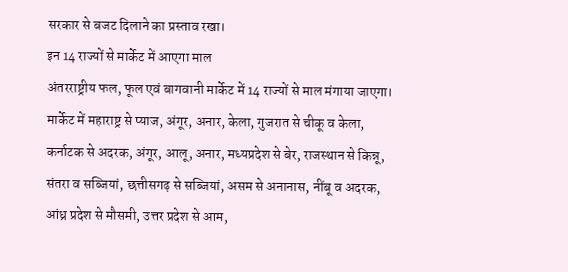सरकार से बजट दिलाने का प्रस्ताव रखा।
इन 14 राज्यों से मार्केट में आएगा माल
अंतरराष्ट्रीय फल, फूल एवं बागवानी मार्केट में 14 राज्यों से माल मंगाया जाएगा। मार्केट में महाराष्ट्र से प्याज, अंगूर, अनार, केला, गुजरात से चीकू व केला, कर्नाटक से अदरक, अंगूर, आलू, अनार, मध्यप्रदेश से बेर, राजस्थान से किन्नू, संतरा व सब्जियां, छत्तीसगढ़ से सब्जियां, असम से अनानास, नींबू व अदरक, आंध्र प्रदेश से मौसमी, उत्तर प्रदेश से आम,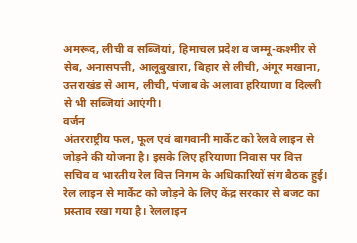अमरूद, लीची व सब्जियां, हिमाचल प्रदेश व जम्मू-कश्मीर से सेब, अनासपत्ती, आलूबुखारा, बिहार से लीची, अंगूर मखाना, उत्तराखंड से आम, लीची, पंजाब के अलावा हरियाणा व दिल्ली से भी सब्जियां आएंगी।
वर्जन
अंतरराष्ट्रीय फल, फूल एवं बागवानी मार्केट को रेलवे लाइन से जोड़ने की योजना है। इसके लिए हरियाणा निवास पर वित्त सचिव व भारतीय रेल वित्त निगम के अधिकारियों संग बैठक हुई। रेल लाइन से मार्केट को जोड़ने के लिए केंद्र सरकार से बजट का प्रस्ताव रखा गया है। रेललाइन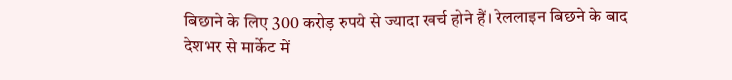बिछाने के लिए 300 करोड़ रुपये से ज्यादा खर्च होने हैं। रेललाइन बिछने के बाद देशभर से मार्केट में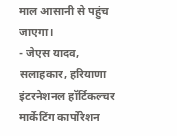माल आसानी से पहुंच जाएगा।
- जेएस यादव, सलाहकार, हरियाणा इंटरनेशनल हॉर्टिकल्चर मार्केटिंग कार्पोरेशन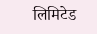लिमिटेड